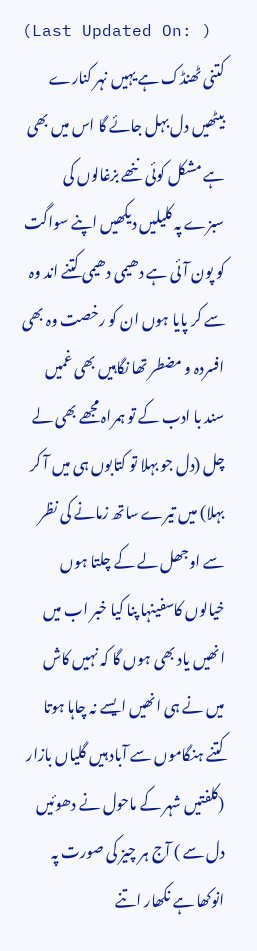(Last Updated On: )
کتنی ٹھنڈک ہے یہیں نہر کنارے بیٹھیں دل بہل جائے گا اس میں بھی ہے مشکل کوئی ننھے بزغالوں کی سبزے پہ کلیلیں دیکھیں اپنے سواگت کو پون آئی ہے دھیمی دھیمی کتنے اند وہ سے کر پایا ہوں ان کو رخصت وہ بھی افسردہ و مضطر تھا نگاہیں بھی غمیں سند با ادب کے تو ہمراہ مجھے بھی لے چل (دل جو بہلا تو کتابوں ہی میں آ کر بہلا) میں تیرے ساتھ زمانے کی نظر سے اوجھل لے کے چلتا ہوں خیالوں کاسفینہا پنا کیا خبر اب میں انھیں یاد بھی ہوں گا کہ نہیں کاش میں نے ہی انھیں ایسے نہ چاہا ہوتا کتنے ہنگاموں سے آباد ہیں گلیاں بازار (کلفتیں شہر کے ماحول نے دھوئیں دل سے ) آج ہر چیز کی صورت پہ انوکھا ہے نکھار اتنے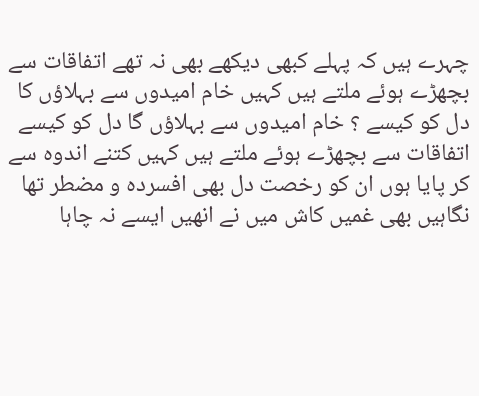چہرے ہیں کہ پہلے کبھی دیکھے بھی نہ تھے اتفاقات سے بچھڑے ہوئے ملتے ہیں کہیں خام امیدوں سے بہلاؤں کا دل کو کیسے ؟ خام امیدوں سے بہلاؤں گا دل کو کیسے اتفاقات سے بچھڑے ہوئے ملتے ہیں کہیں کتنے اندوہ سے کر پایا ہوں ان کو رخصت دل بھی افسردہ و مضطر تھا نگاہیں بھی غمیں کاش میں نے انھیں ایسے نہ چاہا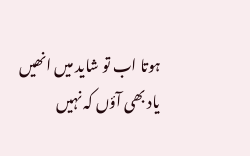ہوتا اب تو شاید میں انھیں یاد بھی آؤں کہ نہیں